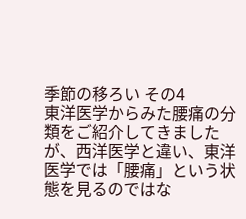季節の移ろい その4
東洋医学からみた腰痛の分類をご紹介してきましたが、西洋医学と違い、東洋医学では「腰痛」という状態を見るのではな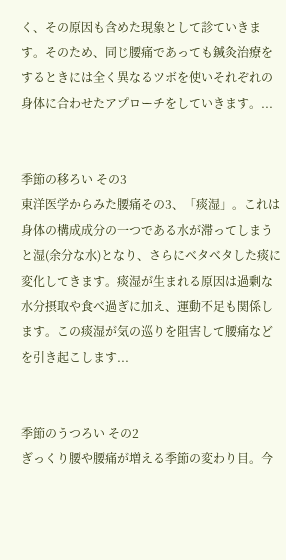く、その原因も含めた現象として診ていきます。そのため、同じ腰痛であっても鍼灸治療をするときには全く異なるツボを使いそれぞれの身体に合わせたアプローチをしていきます。...


季節の移ろい その3
東洋医学からみた腰痛その3、「痰湿」。これは身体の構成成分の一つである水が滞ってしまうと湿(余分な水)となり、さらにベタベタした痰に変化してきます。痰湿が生まれる原因は過剰な水分摂取や食べ過ぎに加え、運動不足も関係します。この痰湿が気の巡りを阻害して腰痛などを引き起こします...


季節のうつろい その2
ぎっくり腰や腰痛が増える季節の変わり目。今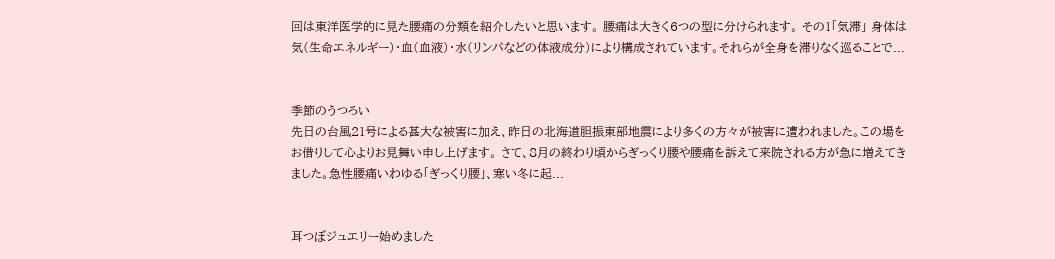回は東洋医学的に見た腰痛の分類を紹介したいと思います。 腰痛は大きく6つの型に分けられます。 その1「気滞」 身体は気(生命エネルギー)・血(血液)・水(リンパなどの体液成分)により構成されています。それらが全身を滞りなく巡ることで...


季節のうつろい
先日の台風21号による甚大な被害に加え、昨日の北海道胆振東部地震により多くの方々が被害に遭われました。この場をお借りして心よりお見舞い申し上げます。 さて、8月の終わり頃からぎっくり腰や腰痛を訴えて来院される方が急に増えてきました。急性腰痛いわゆる「ぎっくり腰」、寒い冬に起...


耳つぼジュエリー始めました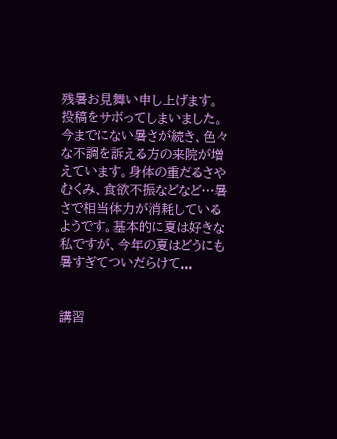残暑お見舞い申し上げます。 投稿をサボってしまいました。 今までにない暑さが続き、色々な不調を訴える方の来院が増えています。身体の重だるさやむくみ、食欲不振などなど…暑さで相当体力が消耗しているようです。基本的に夏は好きな私ですが、今年の夏はどうにも暑すぎてついだらけて...


講習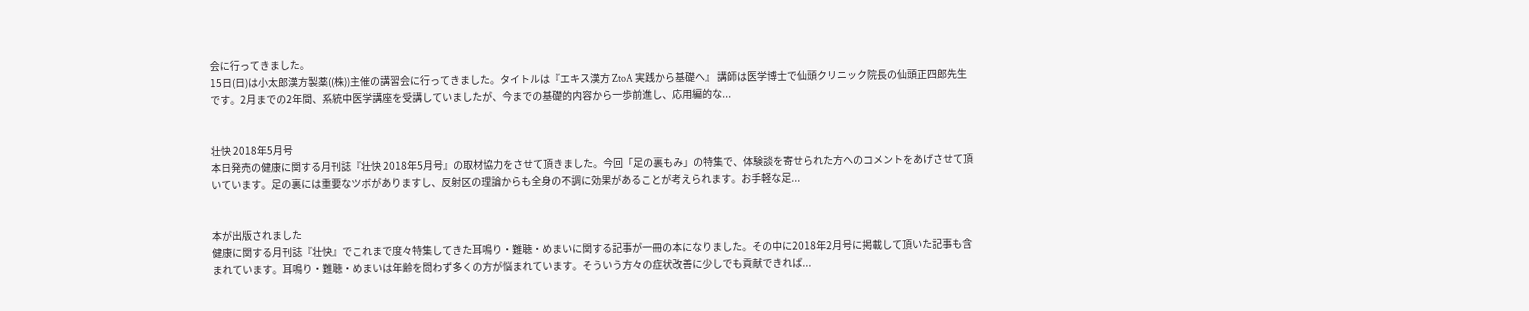会に行ってきました。
15日(日)は小太郎漢方製薬((株))主催の講習会に行ってきました。タイトルは『エキス漢方 ZtoA 実践から基礎へ』 講師は医学博士で仙頭クリニック院長の仙頭正四郎先生です。2月までの2年間、系統中医学講座を受講していましたが、今までの基礎的内容から一歩前進し、応用編的な...


壮快 2018年5月号
本日発売の健康に関する月刊誌『壮快 2018年5月号』の取材協力をさせて頂きました。今回「足の裏もみ」の特集で、体験談を寄せられた方へのコメントをあげさせて頂いています。足の裏には重要なツボがありますし、反射区の理論からも全身の不調に効果があることが考えられます。お手軽な足...


本が出版されました
健康に関する月刊誌『壮快』でこれまで度々特集してきた耳鳴り・難聴・めまいに関する記事が一冊の本になりました。その中に2018年2月号に掲載して頂いた記事も含まれています。耳鳴り・難聴・めまいは年齢を問わず多くの方が悩まれています。そういう方々の症状改善に少しでも貢献できれば...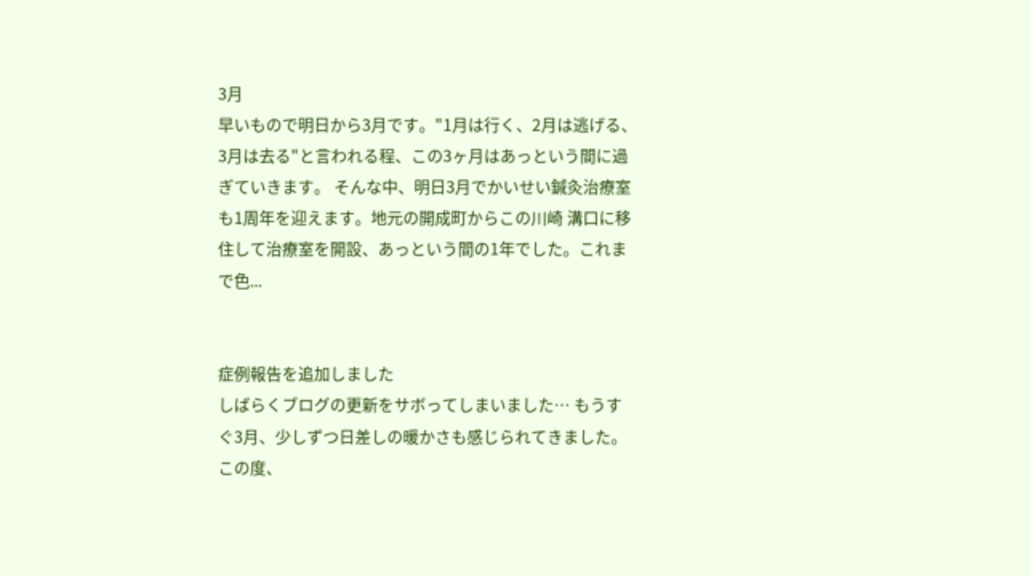3月
早いもので明日から3月です。"1月は行く、2月は逃げる、3月は去る"と言われる程、この3ヶ月はあっという間に過ぎていきます。 そんな中、明日3月でかいせい鍼灸治療室も1周年を迎えます。地元の開成町からこの川崎 溝口に移住して治療室を開設、あっという間の1年でした。これまで色...


症例報告を追加しました
しばらくブログの更新をサボってしまいました… もうすぐ3月、少しずつ日差しの暖かさも感じられてきました。 この度、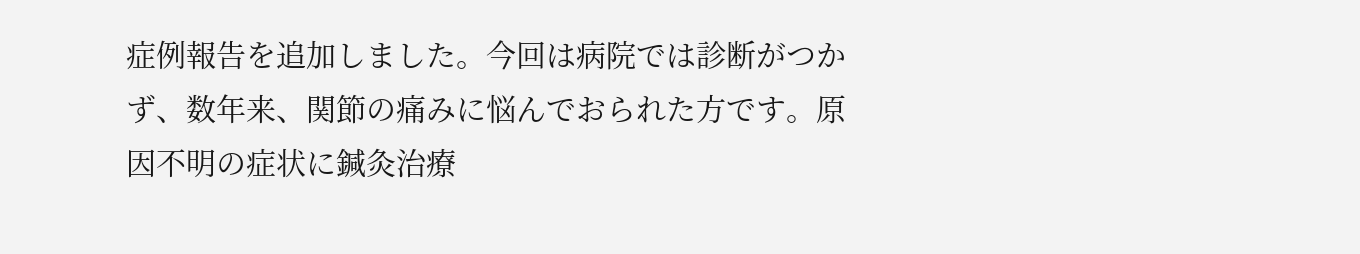症例報告を追加しました。今回は病院では診断がつかず、数年来、関節の痛みに悩んでおられた方です。原因不明の症状に鍼灸治療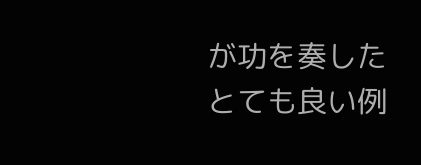が功を奏したとても良い例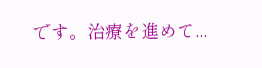です。治療を進めて...